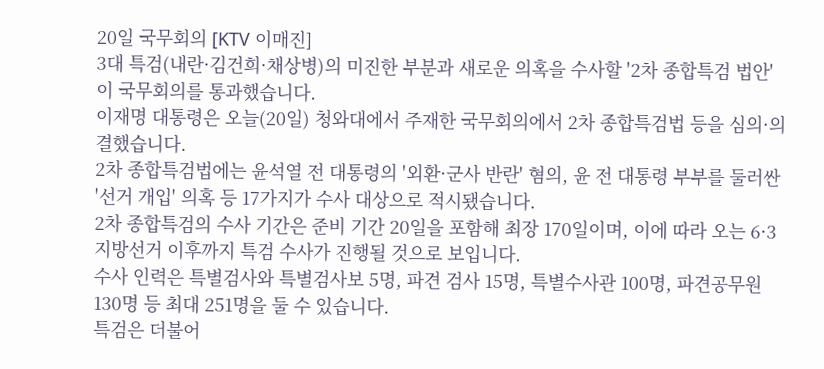20일 국무회의 [KTV 이매진]
3대 특검(내란·김건희·채상병)의 미진한 부분과 새로운 의혹을 수사할 '2차 종합특검 법안'이 국무회의를 통과했습니다.
이재명 대통령은 오늘(20일) 청와대에서 주재한 국무회의에서 2차 종합특검법 등을 심의·의결했습니다.
2차 종합특검법에는 윤석열 전 대통령의 '외환·군사 반란' 혐의, 윤 전 대통령 부부를 둘러싼 '선거 개입' 의혹 등 17가지가 수사 대상으로 적시됐습니다.
2차 종합특검의 수사 기간은 준비 기간 20일을 포함해 최장 170일이며, 이에 따라 오는 6·3 지방선거 이후까지 특검 수사가 진행될 것으로 보입니다.
수사 인력은 특별검사와 특별검사보 5명, 파견 검사 15명, 특별수사관 100명, 파견공무원 130명 등 최대 251명을 둘 수 있습니다.
특검은 더불어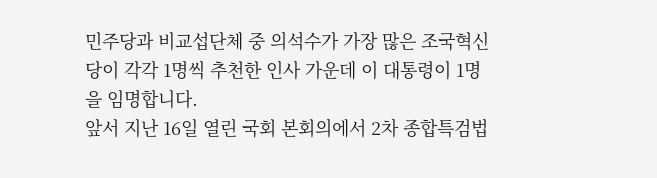민주당과 비교섭단체 중 의석수가 가장 많은 조국혁신당이 각각 1명씩 추천한 인사 가운데 이 대통령이 1명을 임명합니다.
앞서 지난 16일 열린 국회 본회의에서 2차 종합특검법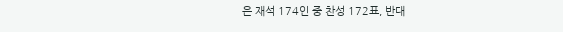은 재석 174인 중 찬성 172표, 반대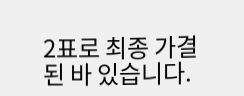2표로 최종 가결된 바 있습니다.